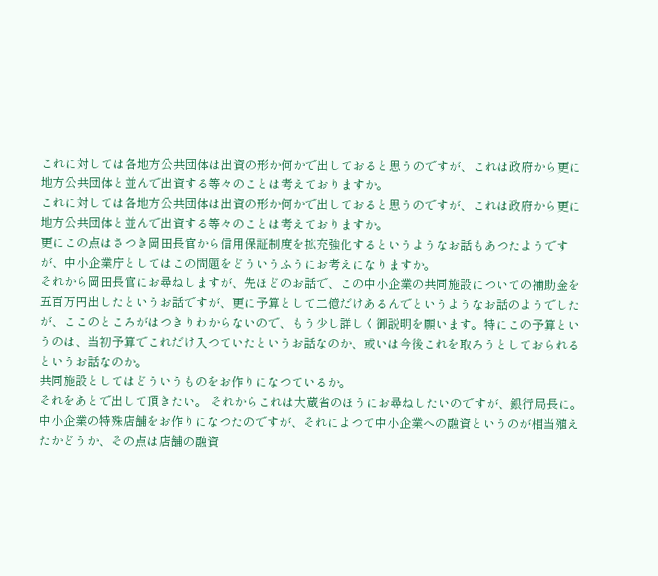これに対しては各地方公共団体は出資の形か何かで出しておると思うのですが、これは政府から更に地方公共団体と並んで出資する等々のことは考えておりますか。
これに対しては各地方公共団体は出資の形か何かで出しておると思うのですが、これは政府から更に地方公共団体と並んで出資する等々のことは考えておりますか。
更にこの点はさつき岡田長官から信用保証制度を拡充強化するというようなお話もあつたようですが、中小企業庁としてはこの問題をどういうふうにお考えになりますか。
それから岡田長官にお尋ねしますが、先ほどのお話で、この中小企業の共同施設についての補助金を五百万円出したというお話ですが、更に予算として二億だけあるんでというようなお話のようでしたが、ここのところがはつきりわからないので、もう少し詳しく御説明を願います。特にこの予算というのは、当初予算でこれだけ入つていたというお話なのか、或いは今後これを取ろうとしておられるというお話なのか。
共同施設としてはどういうものをお作りになつているか。
それをあとで出して頂きたい。 それからこれは大蔵省のほうにお尋ねしたいのですが、銀行局長に。中小企業の特殊店舗をお作りになつたのですが、それによつて中小企業への融資というのが相当殖えたかどうか、その点は店舗の融資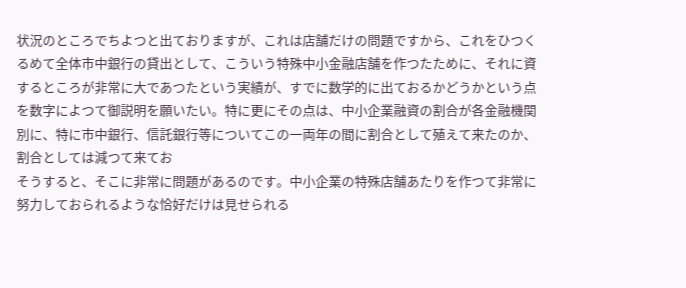状況のところでちよつと出ておりますが、これは店舗だけの問題ですから、これをひつくるめて全体市中銀行の貸出として、こういう特殊中小金融店舗を作つたために、それに資するところが非常に大であつたという実績が、すでに数学的に出ておるかどうかという点を数字によつて御説明を願いたい。特に更にその点は、中小企業融資の割合が各金融機関別に、特に市中銀行、信託銀行等についてこの一両年の間に割合として殖えて来たのか、割合としては減つて来てお
そうすると、そこに非常に問題があるのです。中小企業の特殊店舗あたりを作つて非常に努力しておられるような恰好だけは見せられる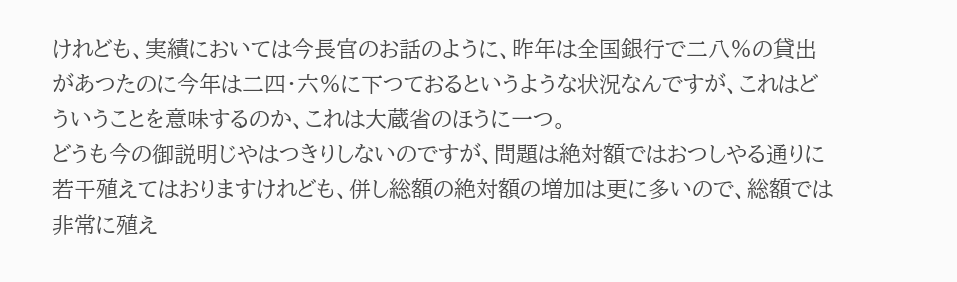けれども、実績においては今長官のお話のように、昨年は全国銀行で二八%の貸出があつたのに今年は二四・六%に下つておるというような状況なんですが、これはどういうことを意味するのか、これは大蔵省のほうに一つ。
どうも今の御説明じやはつきりしないのですが、問題は絶対額ではおつしやる通りに若干殖えてはおりますけれども、併し総額の絶対額の増加は更に多いので、総額では非常に殖え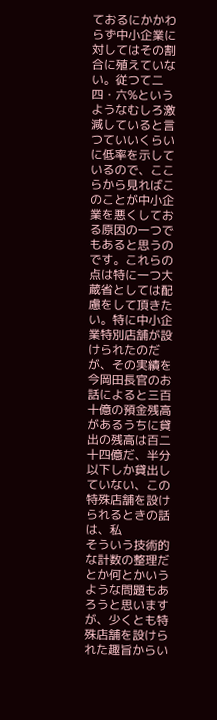ておるにかかわらず中小企業に対してはその割合に殖えていない。従つて二四・六%というようなむしろ激減していると言つていいくらいに低率を示しているので、ここらから見ればこのことが中小企業を悪くしておる原因の一つでもあると思うのです。これらの点は特に一つ大蔵省としては配慮をして頂きたい。特に中小企業特別店舗が設けられたのだが、その実績を今岡田長官のお話によると三百十億の預金残高があるうちに貸出の残高は百二十四億だ、半分以下しか貸出していない、この特殊店舗を設けられるときの話は、私
そういう技術的な計数の整理だとか何とかいうような問題もあろうと思いますが、少くとも特殊店舗を設けられた趣旨からい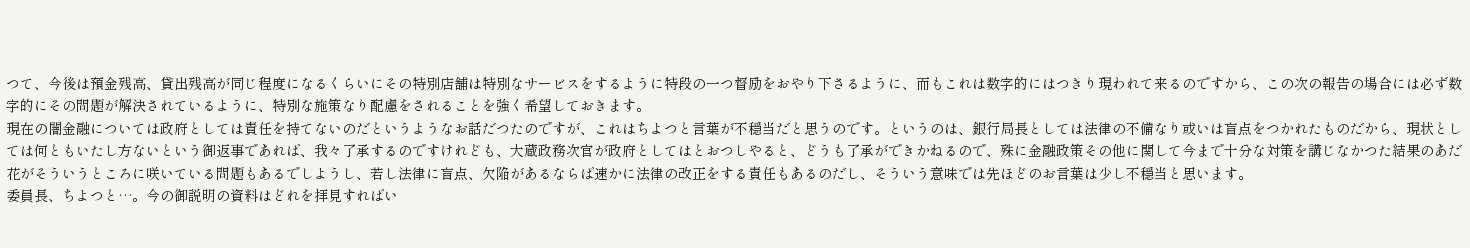つて、今後は預金残高、貸出残高が同じ程度になるくらいにその特別店舗は特別なサービスをするように特段の一つ督励をおやり下さるように、而もこれは数字的にはつきり現われて来るのですから、この次の報告の場合には必ず数字的にその問題が解決されているように、特別な施策なり配慮をされることを強く希望しておきます。
現在の闇金融については政府としては責任を持てないのだというようなお話だつたのですが、これはちよつと言葉が不穏当だと思うのです。というのは、銀行局長としては法律の不備なり或いは盲点をつかれたものだから、現状としては何ともいたし方ないという御返事であれば、我々了承するのですけれども、大蔵政務次官が政府としてはとおつしやると、どうも了承ができかねるので、殊に金融政策その他に関して今まで十分な対策を講じなかつた結果のあだ花がそういうところに咲いている問題もあるでしようし、若し法律に盲点、欠陥があるならば速かに法律の改正をする責任もあるのだし、そういう意味では先ほどのお言葉は少し不穏当と思います。
委員長、ちよつと…。今の御説明の資料はどれを拝見すればい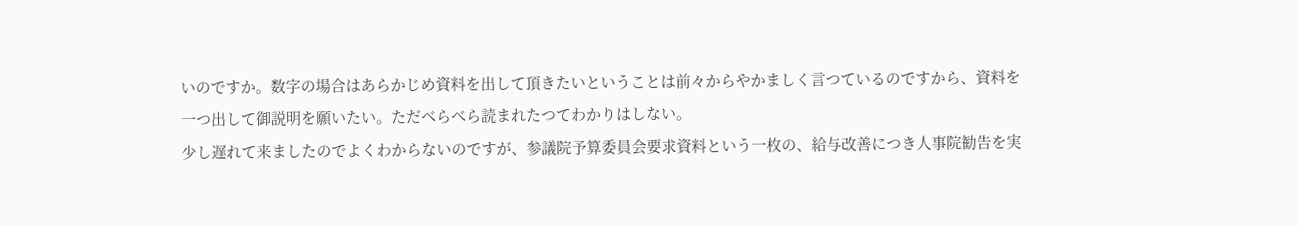いのですか。数字の場合はあらかじめ資料を出して頂きたいということは前々からやかましく言つているのですから、資料を一つ出して御説明を願いたい。ただべらべら読まれたつてわかりはしない。
少し遅れて来ましたのでよくわからないのですが、参議院予算委員会要求資料という一枚の、給与改善につき人事院勧告を実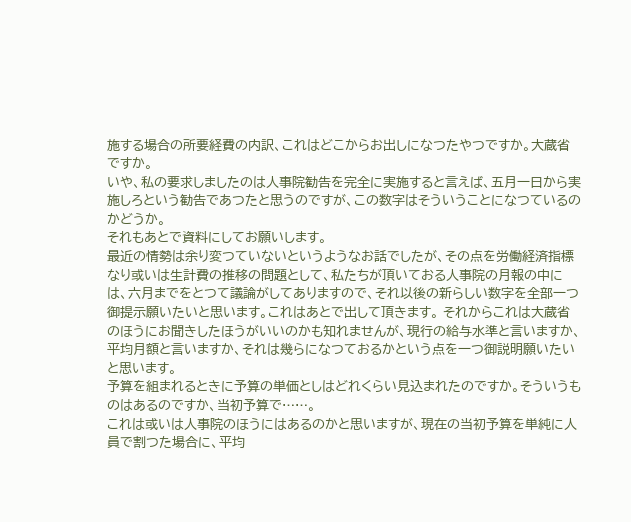施する場合の所要経費の内訳、これはどこからお出しになつたやつですか。大蔵省ですか。
いや、私の要求しましたのは人事院勧告を完全に実施すると言えば、五月一日から実施しろという勧告であつたと思うのですが、この数字はそういうことになつているのかどうか。
それもあとで資料にしてお願いします。
最近の情勢は余り変つていないというようなお話でしたが、その点を労働経済指標なり或いは生計費の推移の問題として、私たちが頂いておる人事院の月報の中には、六月までをとつて議論がしてありますので、それ以後の新らしい数字を全部一つ御提示願いたいと思います。これはあとで出して頂きます。 それからこれは大蔵省のほうにお聞きしたほうがいいのかも知れませんが、現行の給与水準と言いますか、平均月額と言いますか、それは幾らになつておるかという点を一つ御説明願いたいと思います。
予算を組まれるときに予算の単価としはどれくらい見込まれたのですか。そういうものはあるのですか、当初予算で……。
これは或いは人事院のほうにはあるのかと思いますが、現在の当初予算を単純に人員で割つた場合に、平均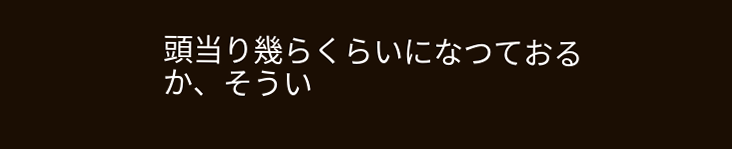頭当り幾らくらいになつておるか、そうい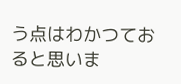う点はわかつておると思いま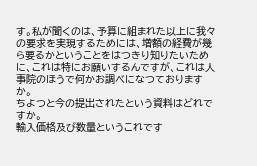す。私が聞くのは、予算に組まれた以上に我々の要求を実現するためには、増額の経費が幾ら要るかということをはつきり知りたいために、これは特にお願いするんですが、これは人事院のほうで何かお調べになつておりますか。
ちよつと今の提出されたという資料はどれですか。
輸入価格及び数量というこれです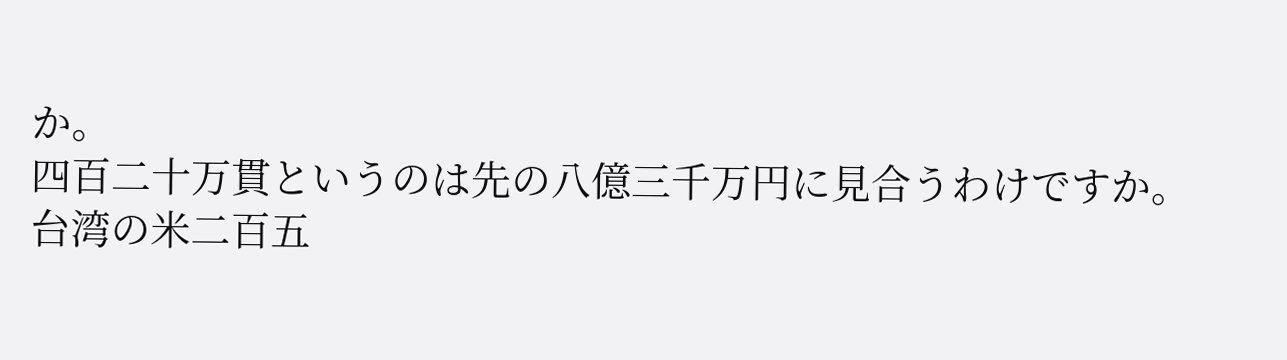か。
四百二十万貫というのは先の八億三千万円に見合うわけですか。
台湾の米二百五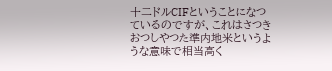十二ドルCIFということになつているのですが、これはさつきおつしやつた準内地米というような意味で相当高く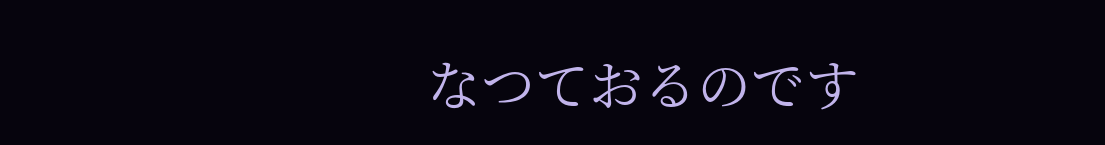なつておるのです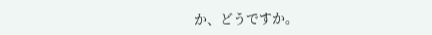か、どうですか。